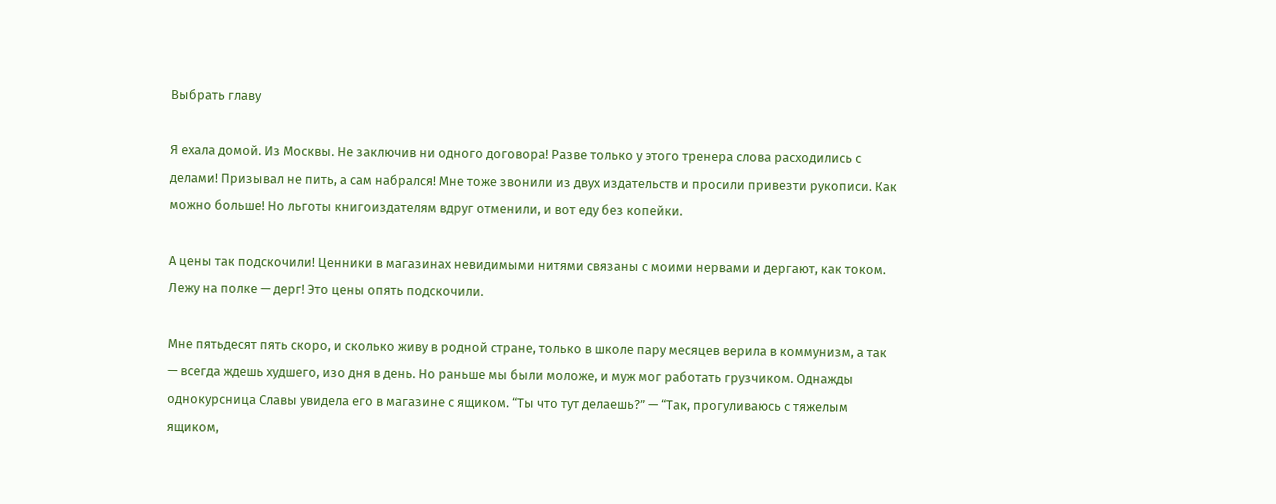Выбрать главу

Я ехала домой. Из Москвы. Не заключив ни одного договора! Разве только у этого тренера слова расходились с делами! Призывал не пить, а сам набрался! Мне тоже звонили из двух издательств и просили привезти рукописи. Как можно больше! Но льготы книгоиздателям вдруг отменили, и вот еду без копейки.

А цены так подскочили! Ценники в магазинах невидимыми нитями связаны с моими нервами и дергают, как током. Лежу на полке — дерг! Это цены опять подскочили.

Мне пятьдесят пять скоро, и сколько живу в родной стране, только в школе пару месяцев верила в коммунизм, а так — всегда ждешь худшего, изо дня в день. Но раньше мы были моложе, и муж мог работать грузчиком. Однажды однокурсница Славы увидела его в магазине с ящиком. “Ты что тут делаешь?” — “Так, прогуливаюсь с тяжелым ящиком,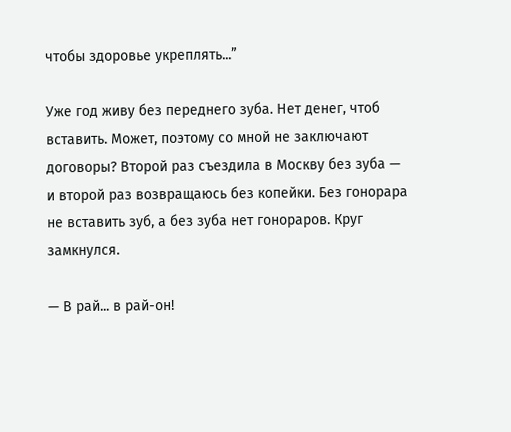чтобы здоровье укреплять...”

Уже год живу без переднего зуба. Нет денег, чтоб вставить. Может, поэтому со мной не заключают договоры? Второй раз съездила в Москву без зуба — и второй раз возвращаюсь без копейки. Без гонорара не вставить зуб, а без зуба нет гонораров. Круг замкнулся.

— В рай... в рай-он!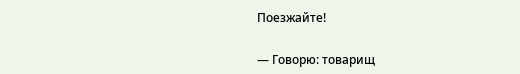Поезжайте!

— Говорю: товарищ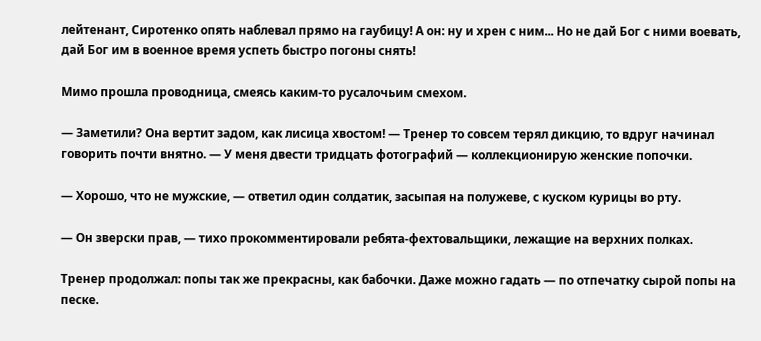лейтенант, Сиротенко опять наблевал прямо на гаубицу! А он: ну и хрен с ним... Но не дай Бог с ними воевать, дай Бог им в военное время успеть быстро погоны снять!

Мимо прошла проводница, смеясь каким-то русалочьим смехом.

— Заметили? Она вертит задом, как лисица хвостом! — Тренер то совсем терял дикцию, то вдруг начинал говорить почти внятно. — У меня двести тридцать фотографий — коллекционирую женские попочки.

— Хорошо, что не мужские, — ответил один солдатик, засыпая на полужеве, с куском курицы во рту.

— Он зверски прав, — тихо прокомментировали ребята-фехтовальщики, лежащие на верхних полках.

Тренер продолжал: попы так же прекрасны, как бабочки. Даже можно гадать — по отпечатку сырой попы на песке.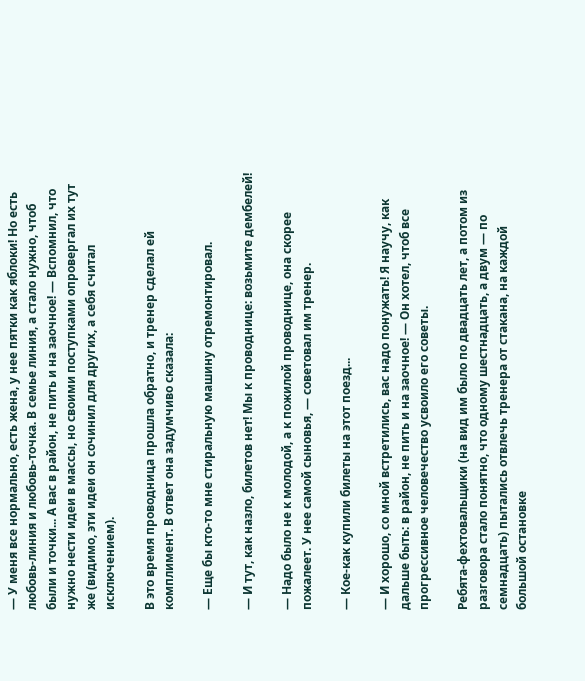— У меня все нормально, есть жена, у нее пятки как яблоки! Но есть любовь-линия и любовь-точка. В семье линия, а стало нужно, чтоб были и точки... А вас в район, не пить и на заочное! — Вспомнил, что нужно нести идеи в массы, но своими поступками опровергал их тут же (видимо, эти идеи он сочинил для других, а себя считал исключением).

В это время проводница прошла обратно, и тренер сделал ей комплимент. В ответ она задумчиво сказала:

— Еще бы кто-то мне стиральную машину отремонтировал.

— И тут, как назло, билетов нет! Мы к проводнице: возьмите дембелей!

— Надо было не к молодой, а к пожилой проводнице, она скорее пожалеет. У нее самой сыновья, — советовал им тренер.

— Кое-как купили билеты на этот поезд...

— И хорошо, со мной встретились, вас надо понужать! Я научу, как дальше быть: в район, не пить и на заочное! — Он хотел, чтоб все прогрессивное человечество усвоило его советы.

Ребята-фехтовальщики (на вид им было по двадцать лет, а потом из разговора стало понятно, что одному шестнадцать, а двум — по семнадцать) пытались отвлечь тренера от стакана, на каждой большой остановке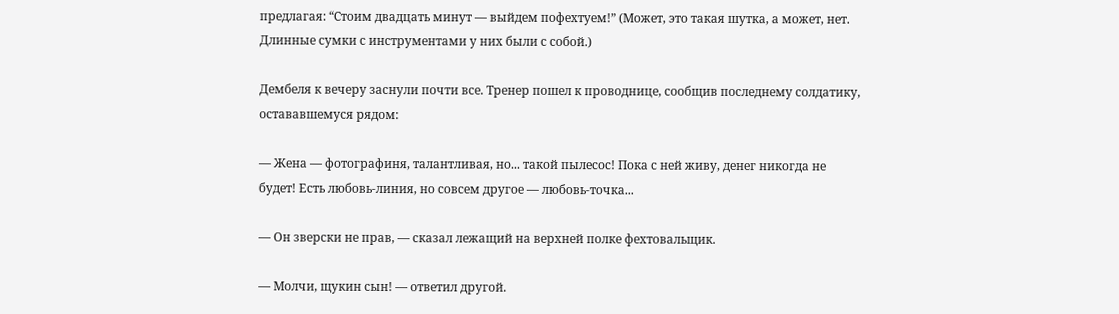предлагая: “Стоим двадцать минут — выйдем пофехтуем!” (Может, это такая шутка, а может, нет. Длинные сумки с инструментами у них были с собой.)

Дембеля к вечеру заснули почти все. Тренер пошел к проводнице, сообщив последнему солдатику, остававшемуся рядом:

— Жена — фотографиня, талантливая, но... такой пылесос! Пока с ней живу, денег никогда не будет! Есть любовь-линия, но совсем другое — любовь-точка...

— Он зверски не прав, — сказал лежащий на верхней полке фехтовальщик.

— Молчи, щукин сын! — ответил другой.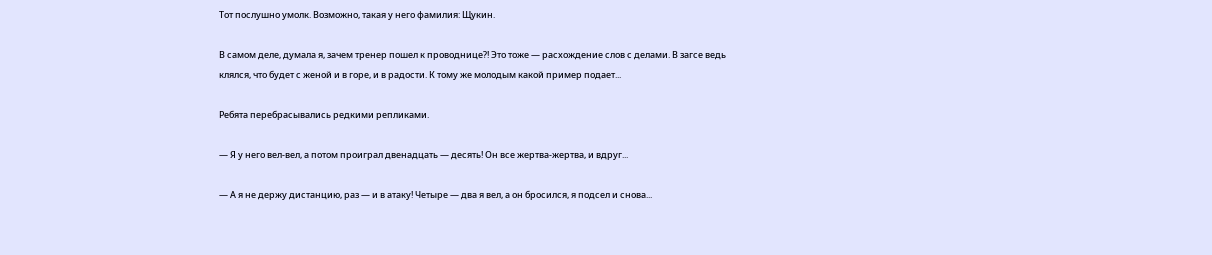Тот послушно умолк. Возможно, такая у него фамилия: Щукин.

В самом деле, думала я, зачем тренер пошел к проводнице?! Это тоже — расхождение слов с делами. В загсе ведь клялся, что будет с женой и в горе, и в радости. К тому же молодым какой пример подает...

Ребята перебрасывались редкими репликами.

— Я у него вел-вел, а потом проиграл двенадцать — десять! Он все жертва-жертва, и вдруг...

— А я не держу дистанцию, раз — и в атаку! Четыре — два я вел, а он бросился, я подсел и снова...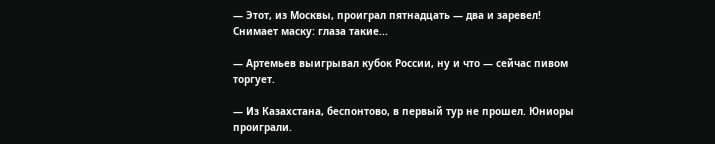— Этот, из Москвы, проиграл пятнадцать — два и заревел! Снимает маску: глаза такие...

— Артемьев выигрывал кубок России, ну и что — сейчас пивом торгует.

— Из Казахстана, беспонтово, в первый тур не прошел. Юниоры проиграли.